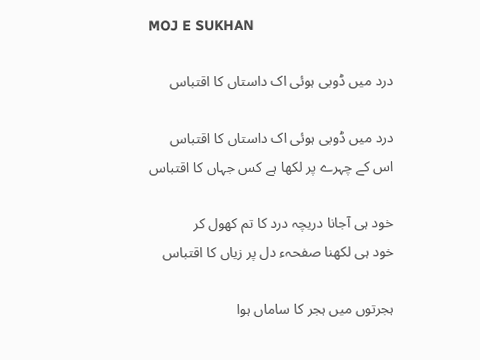MOJ E SUKHAN

درد میں ڈوبی ہوئی اک داستاں کا اقتباس

درد میں ڈوبی ہوئی اک داستاں کا اقتباس
اس کے چہرے پر لکھا ہے کس جہاں کا اقتباس

خود ہی آجانا دریچہ درد کا تم کھول کر
خود ہی لکھنا صفحہء دل پر زیاں کا اقتباس

ہجرتوں میں ہجر کا ساماں ہوا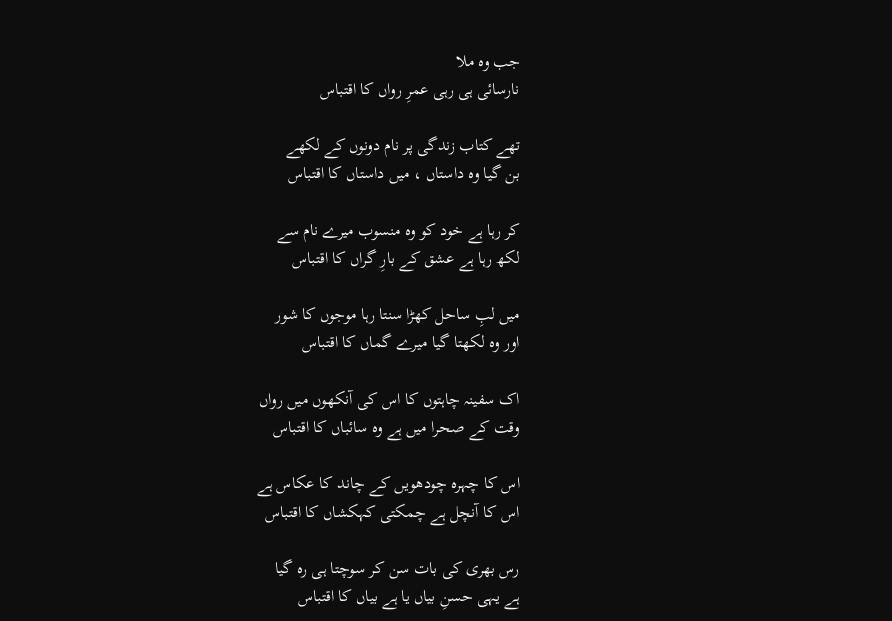جب وہ ملا
نارسائی ہی رہی عمرِ رواں کا اقتباس

تھے کتاب زندگی پر نام دونوں کے لکھے
بن گیا وہ داستاں ، میں داستاں کا اقتباس

کر رہا ہے خود کو وہ منسوب میرے نام سے
لکھ رہا ہے عشق کے بارِ گراں کا اقتباس

میں لبِ ساحل کھڑا سنتا رہا موجوں کا شور
اور وہ لکھتا گیا میرے گماں کا اقتباس

اک سفینہ چاہتوں کا اس کی آنکھوں میں رواں
وقت کے صحرا میں ہے وہ سائباں کا اقتباس

اس کا چہرہ چودھویں کے چاند کا عکاس ہے
اس کا آنچل ہے چمکتی کہکشاں کا اقتباس

رس بھری کی بات سن کر سوچتا ہی رہ گیا
ہے یہی حسنِ بیاں یا ہے بیاں کا اقتباس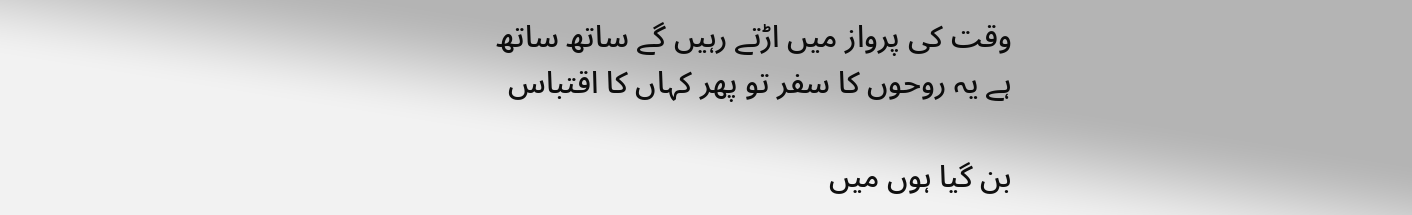وقت کی پرواز میں اڑتے رہیں گے ساتھ ساتھ
ہے یہ روحوں کا سفر تو پھر کہاں کا اقتباس

بن گیا ہوں میں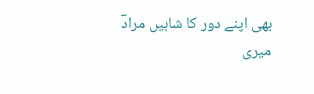بھی اپنے دور کا شاہیں مرادؔ
میری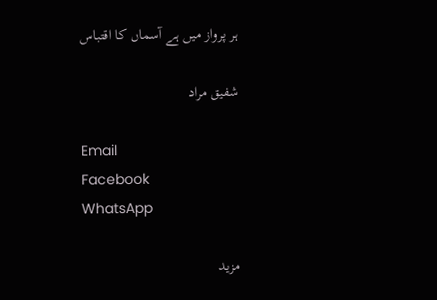ہر پرواز میں ہے آسماں کا اقتباس

شفیق مراد

Email
Facebook
WhatsApp

مزید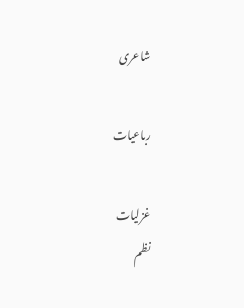شاعری

رباعیات

غزلیات
نظم